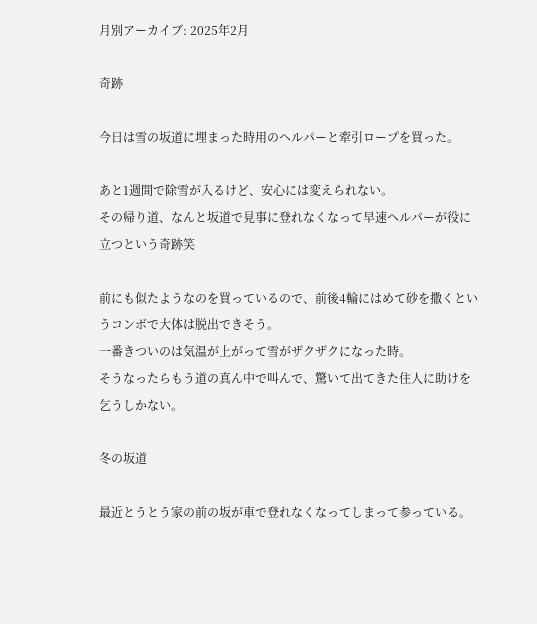月別アーカイブ: 2025年2月

奇跡

今日は雪の坂道に埋まった時用のヘルパーと牽引ロープを買った。

あと1週間で除雪が入るけど、安心には変えられない。
その帰り道、なんと坂道で見事に登れなくなって早速ヘルパーが役に立つという奇跡笑

前にも似たようなのを買っているので、前後4輪にはめて砂を撒くというコンボで大体は脱出できそう。
一番きついのは気温が上がって雪がザクザクになった時。
そうなったらもう道の真ん中で叫んで、驚いて出てきた住人に助けを乞うしかない。

冬の坂道

最近とうとう家の前の坂が車で登れなくなってしまって参っている。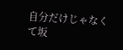自分だけじゃなくて坂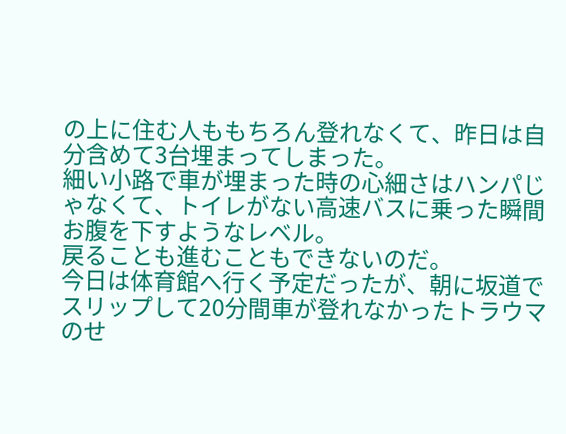の上に住む人ももちろん登れなくて、昨日は自分含めて3台埋まってしまった。
細い小路で車が埋まった時の心細さはハンパじゃなくて、トイレがない高速バスに乗った瞬間お腹を下すようなレベル。
戻ることも進むこともできないのだ。
今日は体育館へ行く予定だったが、朝に坂道でスリップして20分間車が登れなかったトラウマのせ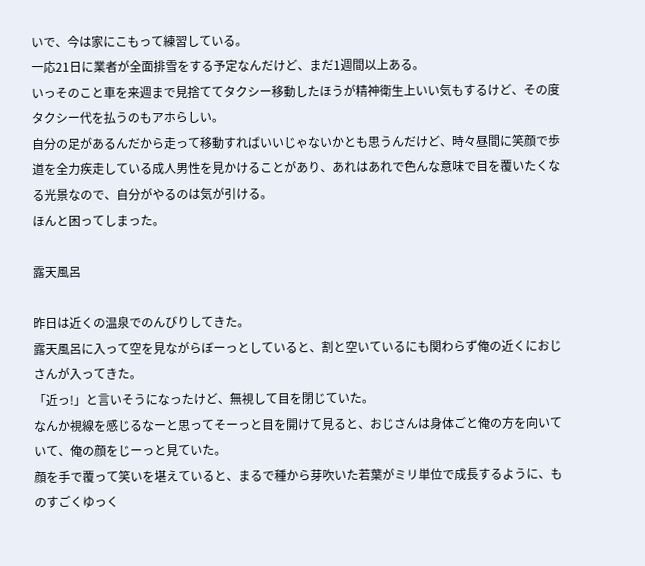いで、今は家にこもって練習している。
一応21日に業者が全面排雪をする予定なんだけど、まだ1週間以上ある。
いっそのこと車を来週まで見捨ててタクシー移動したほうが精神衛生上いい気もするけど、その度タクシー代を払うのもアホらしい。
自分の足があるんだから走って移動すればいいじゃないかとも思うんだけど、時々昼間に笑顔で歩道を全力疾走している成人男性を見かけることがあり、あれはあれで色んな意味で目を覆いたくなる光景なので、自分がやるのは気が引ける。
ほんと困ってしまった。

露天風呂

昨日は近くの温泉でのんびりしてきた。
露天風呂に入って空を見ながらぼーっとしていると、割と空いているにも関わらず俺の近くにおじさんが入ってきた。
「近っ!」と言いそうになったけど、無視して目を閉じていた。
なんか視線を感じるなーと思ってそーっと目を開けて見ると、おじさんは身体ごと俺の方を向いていて、俺の顔をじーっと見ていた。
顔を手で覆って笑いを堪えていると、まるで種から芽吹いた若葉がミリ単位で成長するように、ものすごくゆっく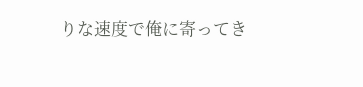りな速度で俺に寄ってき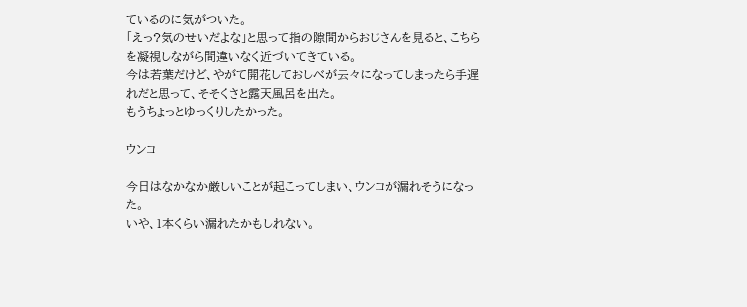ているのに気がついた。
「えっ?気のせいだよな」と思って指の隙間からおじさんを見ると、こちらを凝視しながら間違いなく近づいてきている。
今は若葉だけど、やがて開花しておしべが云々になってしまったら手遅れだと思って、そそくさと露天風呂を出た。
もうちょっとゆっくりしたかった。

ウンコ

今日はなかなか厳しいことが起こってしまい、ウンコが漏れそうになった。
いや、1本くらい漏れたかもしれない。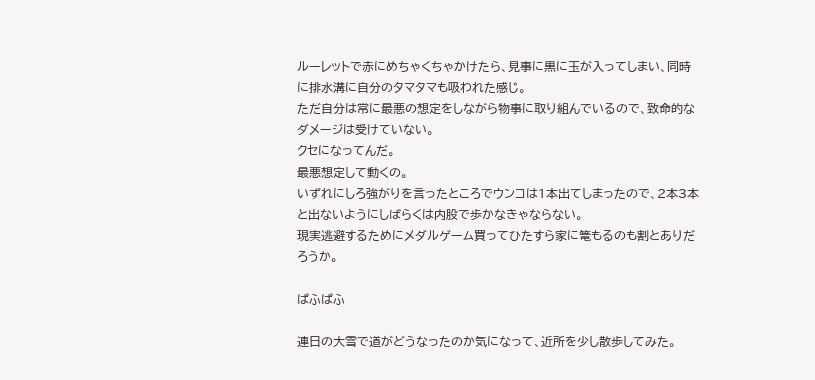ルーレットで赤にめちゃくちゃかけたら、見事に黒に玉が入ってしまい、同時に排水溝に自分のタマタマも吸われた感じ。
ただ自分は常に最悪の想定をしながら物事に取り組んでいるので、致命的なダメージは受けていない。
クセになってんだ。
最悪想定して動くの。
いずれにしろ強がりを言ったところでウンコは1本出てしまったので、2本3本と出ないようにしばらくは内股で歩かなきゃならない。
現実逃避するためにメダルゲーム買ってひたすら家に篭もるのも割とありだろうか。

ぱふぱふ

連日の大雪で道がどうなったのか気になって、近所を少し散歩してみた。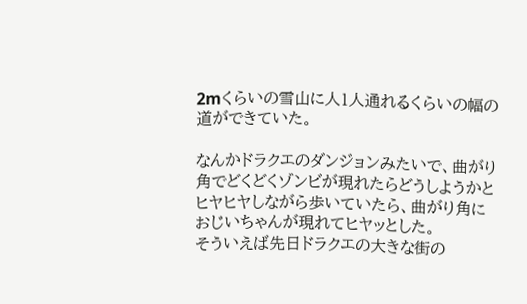2mくらいの雪山に人1人通れるくらいの幅の道ができていた。

なんかドラクエのダンジョンみたいで、曲がり角でどくどくゾンビが現れたらどうしようかとヒヤヒヤしながら歩いていたら、曲がり角におじいちゃんが現れてヒヤッとした。
そういえば先日ドラクエの大きな街の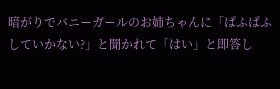暗がりでバニーガールのお姉ちゃんに「ぱふぱふしていかない?」と聞かれて「はい」と即答し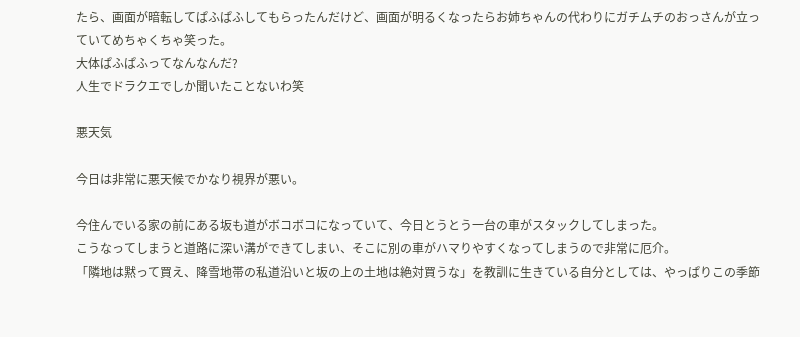たら、画面が暗転してぱふぱふしてもらったんだけど、画面が明るくなったらお姉ちゃんの代わりにガチムチのおっさんが立っていてめちゃくちゃ笑った。
大体ぱふぱふってなんなんだ?
人生でドラクエでしか聞いたことないわ笑

悪天気

今日は非常に悪天候でかなり視界が悪い。

今住んでいる家の前にある坂も道がボコボコになっていて、今日とうとう一台の車がスタックしてしまった。
こうなってしまうと道路に深い溝ができてしまい、そこに別の車がハマりやすくなってしまうので非常に厄介。
「隣地は黙って買え、降雪地帯の私道沿いと坂の上の土地は絶対買うな」を教訓に生きている自分としては、やっぱりこの季節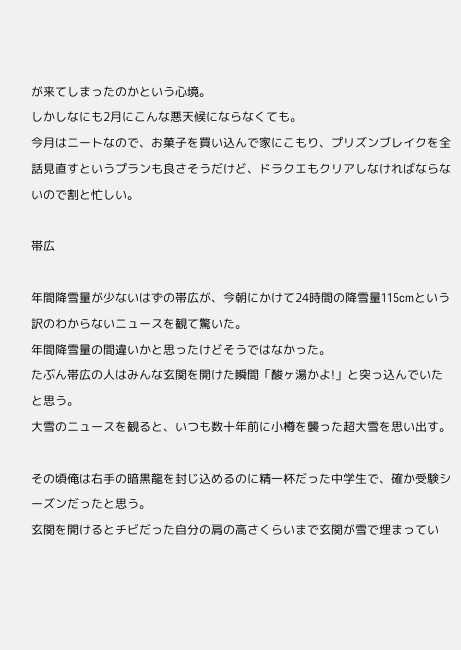が来てしまったのかという心境。
しかしなにも2月にこんな悪天候にならなくても。
今月はニートなので、お菓子を買い込んで家にこもり、プリズンブレイクを全話見直すというプランも良さそうだけど、ドラクエもクリアしなければならないので割と忙しい。

帯広

年間降雪量が少ないはずの帯広が、今朝にかけて24時間の降雪量115cmという訳のわからないニュースを観て驚いた。
年間降雪量の間違いかと思ったけどそうではなかった。
たぶん帯広の人はみんな玄関を開けた瞬間「酸ヶ湯かよ!」と突っ込んでいたと思う。
大雪のニュースを観ると、いつも数十年前に小樽を襲った超大雪を思い出す。

その頃俺は右手の暗黒龍を封じ込めるのに精一杯だった中学生で、確か受験シーズンだったと思う。
玄関を開けるとチビだった自分の肩の高さくらいまで玄関が雪で埋まってい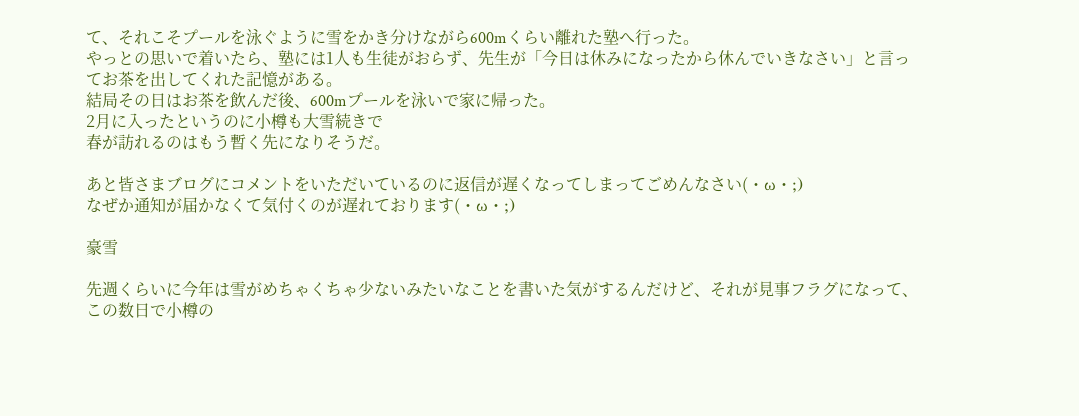て、それこそプールを泳ぐように雪をかき分けながら600mくらい離れた塾へ行った。
やっとの思いで着いたら、塾には1人も生徒がおらず、先生が「今日は休みになったから休んでいきなさい」と言ってお茶を出してくれた記憶がある。
結局その日はお茶を飲んだ後、600mプールを泳いで家に帰った。
2月に入ったというのに小樽も大雪続きで
春が訪れるのはもう暫く先になりそうだ。

あと皆さまブログにコメントをいただいているのに返信が遅くなってしまってごめんなさい(・ω・;)
なぜか通知が届かなくて気付くのが遅れております(・ω・;)

豪雪

先週くらいに今年は雪がめちゃくちゃ少ないみたいなことを書いた気がするんだけど、それが見事フラグになって、この数日で小樽の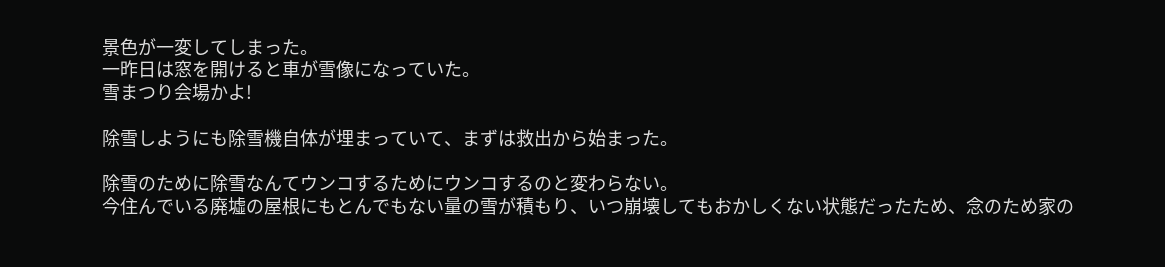景色が一変してしまった。
一昨日は窓を開けると車が雪像になっていた。
雪まつり会場かよ!

除雪しようにも除雪機自体が埋まっていて、まずは救出から始まった。

除雪のために除雪なんてウンコするためにウンコするのと変わらない。
今住んでいる廃墟の屋根にもとんでもない量の雪が積もり、いつ崩壊してもおかしくない状態だったため、念のため家の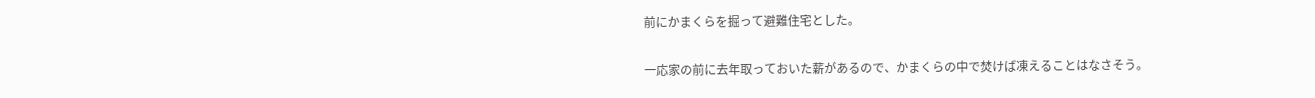前にかまくらを掘って避難住宅とした。

一応家の前に去年取っておいた薪があるので、かまくらの中で焚けば凍えることはなさそう。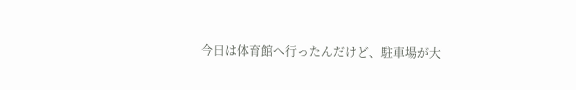今日は体育館へ行ったんだけど、駐車場が大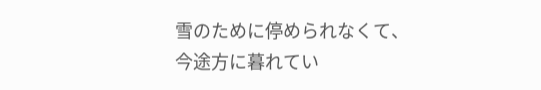雪のために停められなくて、今途方に暮れてい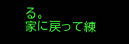る。
家に戻って練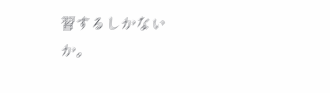習するしかないか。